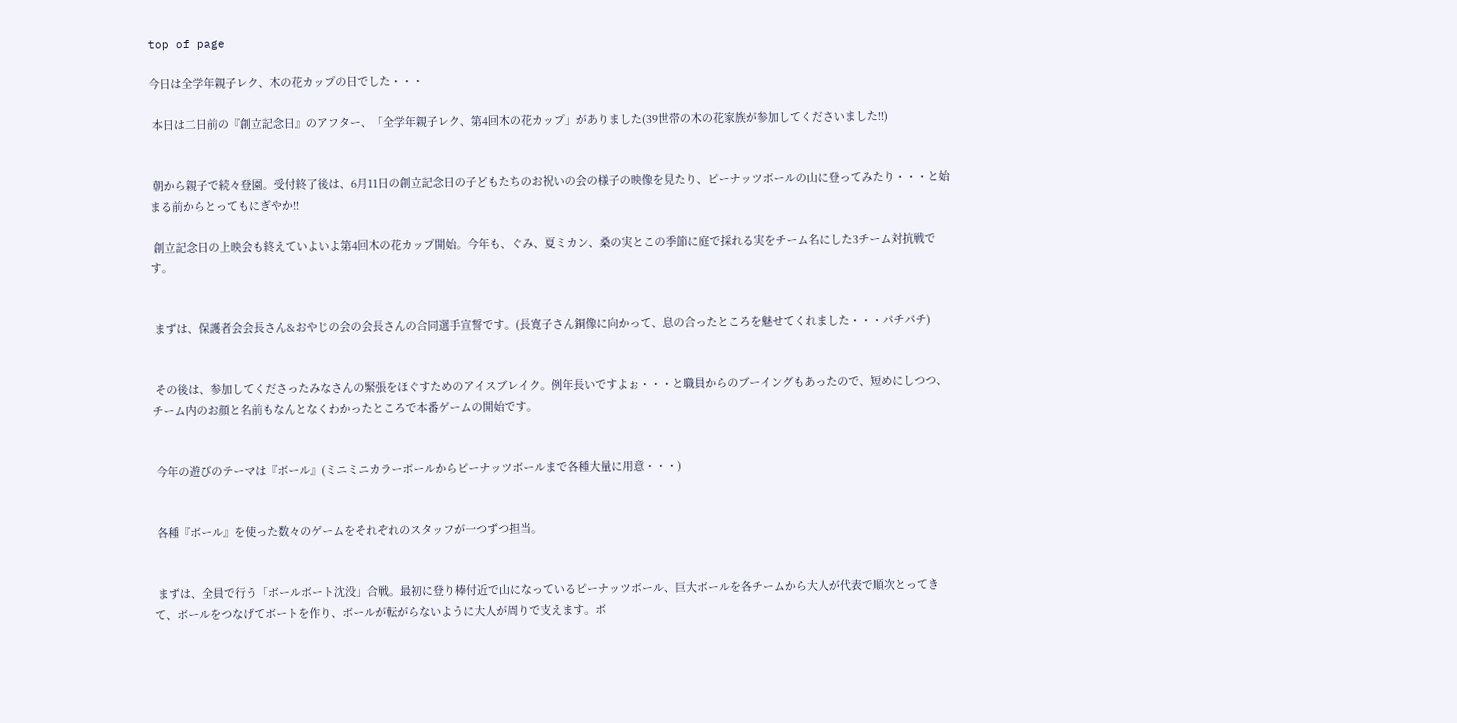top of page

今日は全学年親子レク、木の花カップの日でした・・・

 本日は二日前の『創立記念日』のアフター、「全学年親子レク、第4回木の花カップ」がありました(39世帯の木の花家族が参加してくださいました!!)


 朝から親子で続々登園。受付終了後は、6月11日の創立記念日の子どもたちのお祝いの会の様子の映像を見たり、ピーナッツボールの山に登ってみたり・・・と始まる前からとってもにぎやか!!

 創立記念日の上映会も終えていよいよ第4回木の花カップ開始。今年も、ぐみ、夏ミカン、桑の実とこの季節に庭で採れる実をチーム名にした3チーム対抗戦です。


 まずは、保護者会会長さん&おやじの会の会長さんの合同選手宣誓です。(長寛子さん銅像に向かって、息の合ったところを魅せてくれました・・・パチパチ)


 その後は、参加してくださったみなさんの緊張をほぐすためのアイスブレイク。例年長いですよぉ・・・と職員からのブーイングもあったので、短めにしつつ、チーム内のお顔と名前もなんとなくわかったところで本番ゲームの開始です。


 今年の遊びのテーマは『ボール』(ミニミニカラーボールからピーナッツボールまで各種大量に用意・・・)


 各種『ボール』を使った数々のゲームをそれぞれのスタッフが一つずつ担当。


 まずは、全員で行う「ボールボート沈没」合戦。最初に登り棒付近で山になっているピーナッツボール、巨大ボールを各チームから大人が代表で順次とってきて、ボールをつなげてボートを作り、ボールが転がらないように大人が周りで支えます。ボ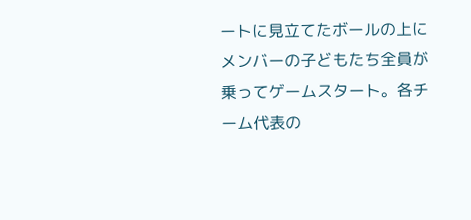ートに見立てたボールの上にメンバーの子どもたち全員が乗ってゲームスタート。各チーム代表の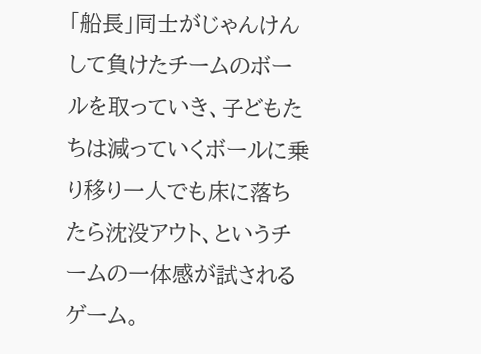「船長」同士がじゃんけんして負けたチームのボールを取っていき、子どもたちは減っていくボールに乗り移り一人でも床に落ちたら沈没アウト、というチームの一体感が試されるゲーム。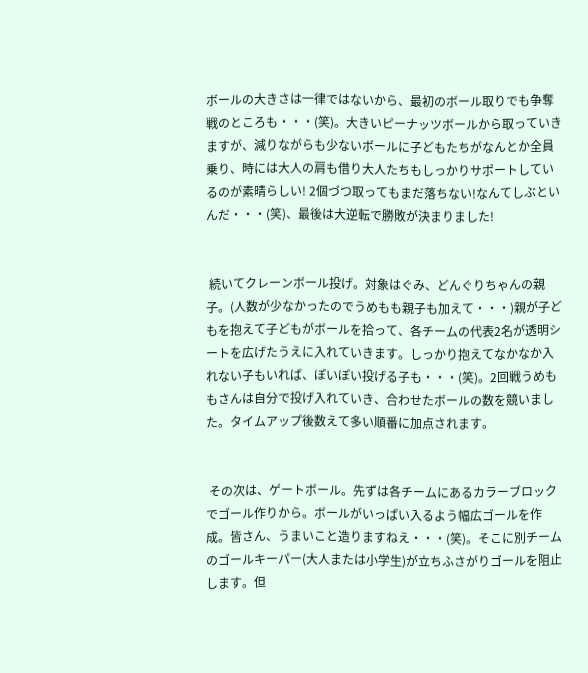ボールの大きさは一律ではないから、最初のボール取りでも争奪戦のところも・・・(笑)。大きいピーナッツボールから取っていきますが、減りながらも少ないボールに子どもたちがなんとか全員乗り、時には大人の肩も借り大人たちもしっかりサポートしているのが素晴らしい! 2個づつ取ってもまだ落ちない!なんてしぶといんだ・・・(笑)、最後は大逆転で勝敗が決まりました!


 続いてクレーンボール投げ。対象はぐみ、どんぐりちゃんの親子。(人数が少なかったのでうめもも親子も加えて・・・)親が子どもを抱えて子どもがボールを拾って、各チームの代表2名が透明シートを広げたうえに入れていきます。しっかり抱えてなかなか入れない子もいれば、ぽいぽい投げる子も・・・(笑)。2回戦うめももさんは自分で投げ入れていき、合わせたボールの数を競いました。タイムアップ後数えて多い順番に加点されます。


 その次は、ゲートボール。先ずは各チームにあるカラーブロックでゴール作りから。ボールがいっぱい入るよう幅広ゴールを作成。皆さん、うまいこと造りますねえ・・・(笑)。そこに別チームのゴールキーパー(大人または小学生)が立ちふさがりゴールを阻止します。但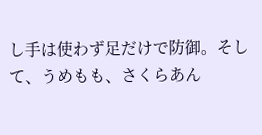し手は使わず足だけで防御。そして、うめもも、さくらあん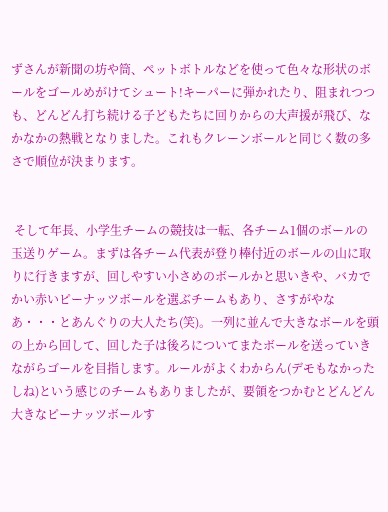ずさんが新聞の坊や筒、ペットボトルなどを使って色々な形状のボールをゴールめがけてシュート!キーパーに弾かれたり、阻まれつつも、どんどん打ち続ける子どもたちに回りからの大声援が飛び、なかなかの熱戦となりました。これもクレーンボールと同じく数の多さで順位が決まります。


 そして年長、小学生チームの競技は一転、各チーム1個のボールの玉送りゲーム。まずは各チーム代表が登り棒付近のボールの山に取りに行きますが、回しやすい小さめのボールかと思いきや、バカでかい赤いピーナッツボールを選ぶチームもあり、さすがやなあ・・・とあんぐりの大人たち(笑)。一列に並んで大きなボールを頭の上から回して、回した子は後ろについてまたボールを送っていきながらゴールを目指します。ルールがよくわからん(デモもなかったしね)という感じのチームもありましたが、要領をつかむとどんどん大きなピーナッツボールす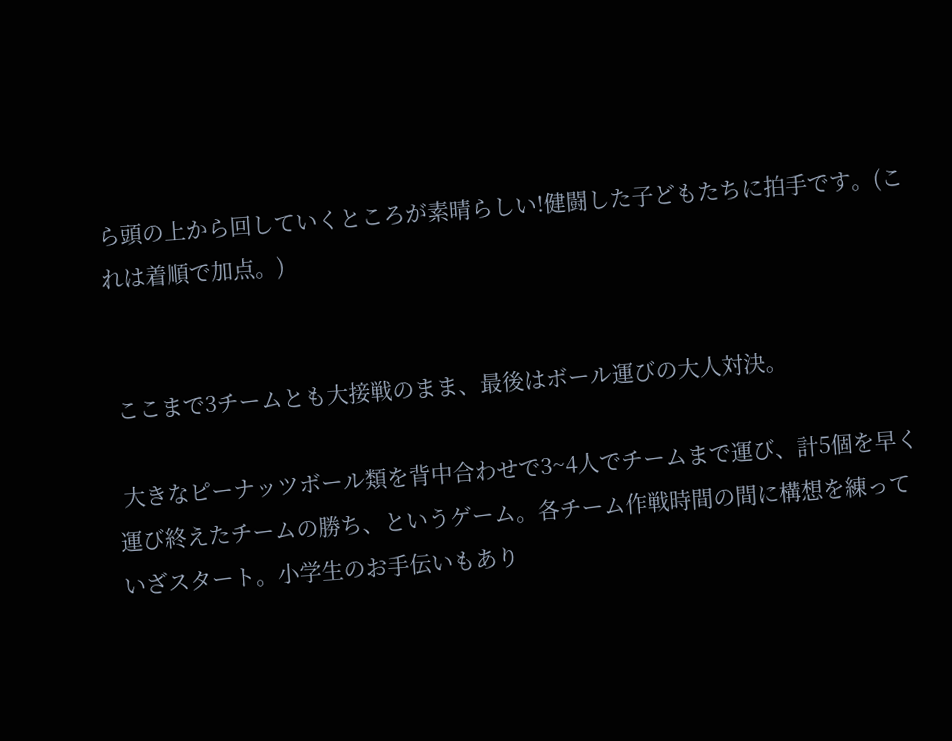ら頭の上から回していくところが素晴らしい!健闘した子どもたちに拍手です。(これは着順で加点。)


 ここまで3チームとも大接戦のまま、最後はボール運びの大人対決。

 大きなピーナッツボール類を背中合わせで3~4人でチームまで運び、計5個を早く運び終えたチームの勝ち、というゲーム。各チーム作戦時間の間に構想を練っていざスタート。小学生のお手伝いもあり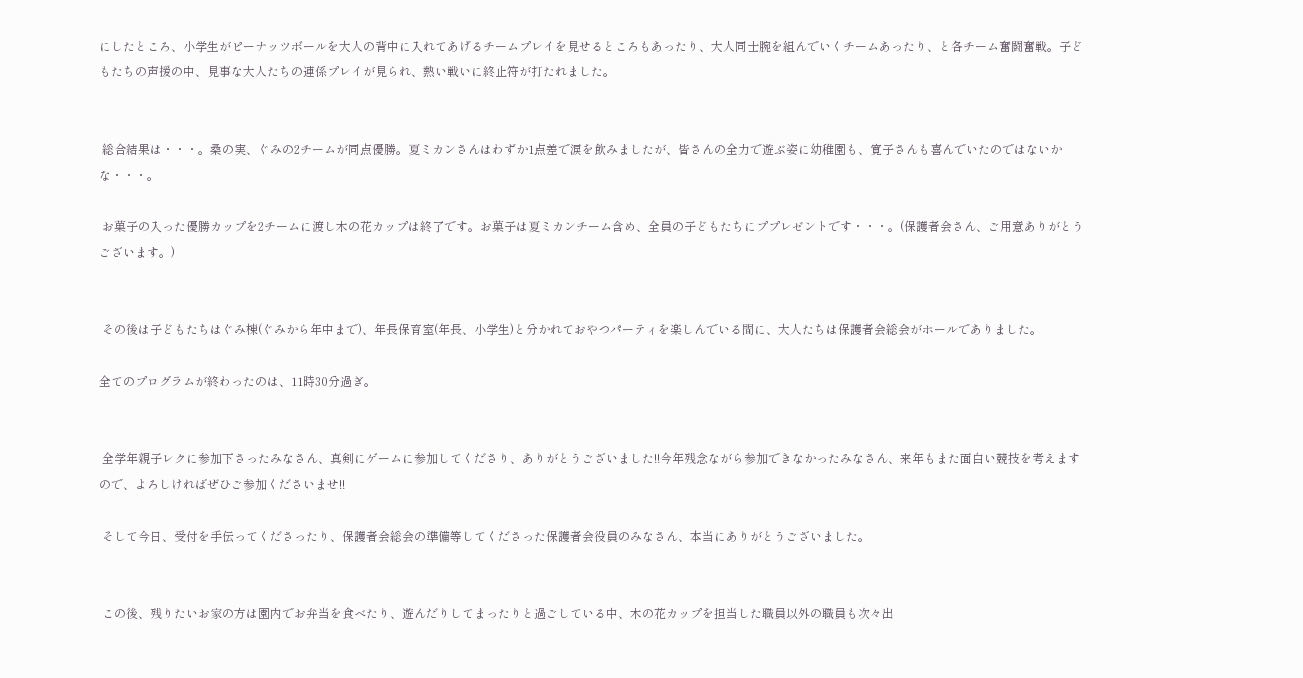にしたところ、小学生がピーナッツボールを大人の背中に入れてあげるチームプレイを見せるところもあったり、大人同士腕を組んでいくチームあったり、と各チーム奮闘奮戦。子どもたちの声援の中、見事な大人たちの連係プレイが見られ、熱い戦いに終止符が打たれました。


 総合結果は・・・。桑の実、ぐみの2チームが同点優勝。夏ミカンさんはわずか1点差で涙を飲みましたが、皆さんの全力で遊ぶ姿に幼稚園も、寛子さんも喜んでいたのではないかな・・・。

 お菓子の入った優勝カップを2チームに渡し木の花カップは終了です。お菓子は夏ミカンチーム含め、全員の子どもたちにププレゼントです・・・。(保護者会さん、ご用意ありがとうございます。)


 その後は子どもたちはぐみ棟(ぐみから年中まで)、年長保育室(年長、小学生)と分かれておやつパーティを楽しんでいる間に、大人たちは保護者会総会がホールでありました。

全てのプログラムが終わったのは、11時30分過ぎ。


 全学年親子レクに参加下さったみなさん、真剣にゲームに参加してくださり、ありがとうございました!!今年残念ながら参加できなかったみなさん、来年もまた面白い競技を考えますので、よろしければぜひご参加くださいませ!!

 そして今日、受付を手伝ってくださったり、保護者会総会の準備等してくださった保護者会役員のみなさん、本当にありがとうございました。


 この後、残りたいお家の方は園内でお弁当を食べたり、遊んだりしてまったりと過ごしている中、木の花カップを担当した職員以外の職員も次々出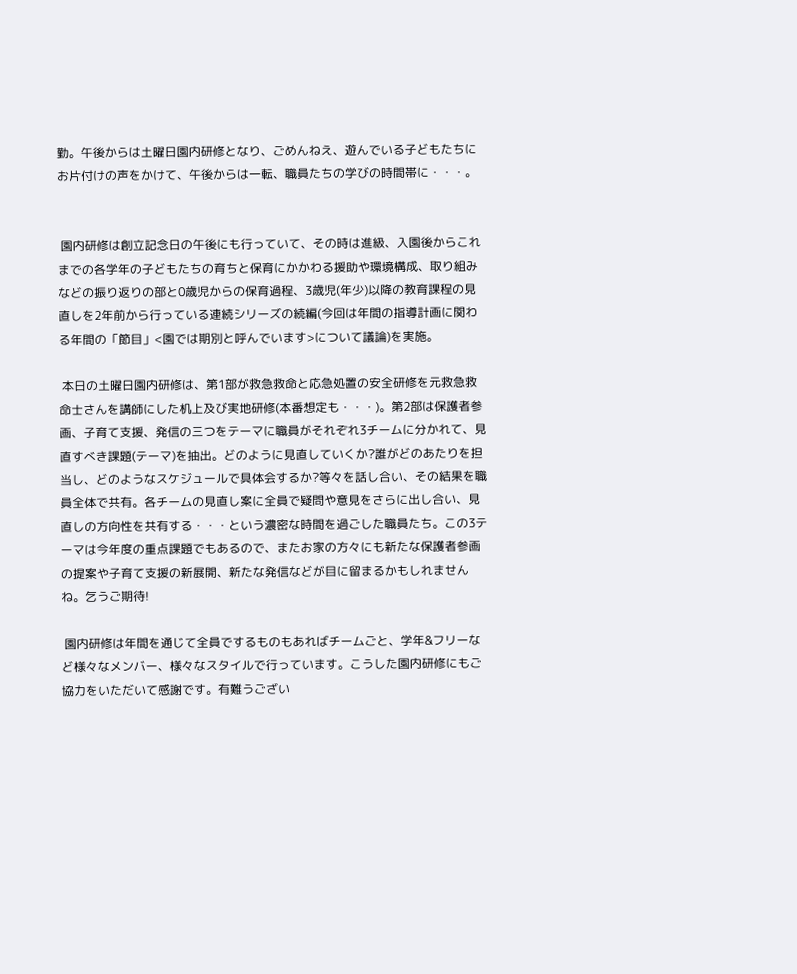勤。午後からは土曜日園内研修となり、ごめんねえ、遊んでいる子どもたちにお片付けの声をかけて、午後からは一転、職員たちの学びの時間帯に・・・。


 園内研修は創立記念日の午後にも行っていて、その時は進級、入園後からこれまでの各学年の子どもたちの育ちと保育にかかわる援助や環境構成、取り組みなどの振り返りの部と0歳児からの保育過程、3歳児(年少)以降の教育課程の見直しを2年前から行っている連続シリーズの続編(今回は年間の指導計画に関わる年間の「節目」<園では期別と呼んでいます>について議論)を実施。

 本日の土曜日園内研修は、第1部が救急救命と応急処置の安全研修を元救急救命士さんを講師にした机上及び実地研修(本番想定も・・・)。第2部は保護者参画、子育て支援、発信の三つをテーマに職員がそれぞれ3チームに分かれて、見直すべき課題(テーマ)を抽出。どのように見直していくか?誰がどのあたりを担当し、どのようなスケジュールで具体会するか?等々を話し合い、その結果を職員全体で共有。各チームの見直し案に全員で疑問や意見をさらに出し合い、見直しの方向性を共有する・・・という濃密な時間を過ごした職員たち。この3テーマは今年度の重点課題でもあるので、またお家の方々にも新たな保護者参画の提案や子育て支援の新展開、新たな発信などが目に留まるかもしれませんね。乞うご期待!

 園内研修は年間を通じて全員でするものもあればチームごと、学年&フリーなど様々なメンバー、様々なスタイルで行っています。こうした園内研修にもご協力をいただいて感謝です。有難うござい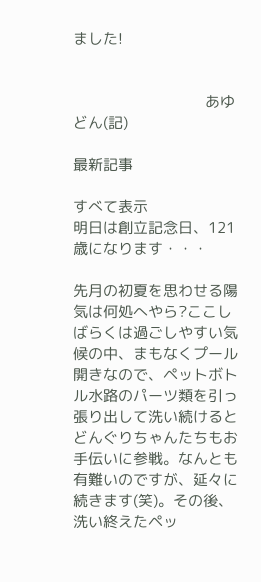ました!


                                 あゆどん(記)

最新記事

すべて表示
明日は創立記念日、121歳になります・・・

先月の初夏を思わせる陽気は何処へやら?ここしばらくは過ごしやすい気候の中、まもなくプール開きなので、ペットボトル水路のパーツ類を引っ張り出して洗い続けるとどんぐりちゃんたちもお手伝いに参戦。なんとも有難いのですが、延々に続きます(笑)。その後、洗い終えたペッ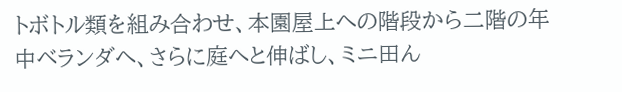トボトル類を組み合わせ、本園屋上への階段から二階の年中ベランダへ、さらに庭へと伸ばし、ミニ田ん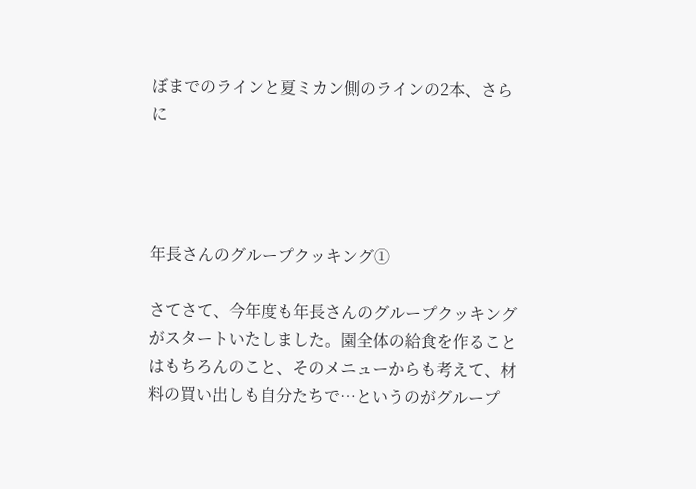ぼまでのラインと夏ミカン側のラインの2本、さらに




年長さんのグループクッキング①

さてさて、今年度も年長さんのグループクッキングがスタートいたしました。園全体の給食を作ることはもちろんのこと、そのメニューからも考えて、材料の買い出しも自分たちで…というのがグループ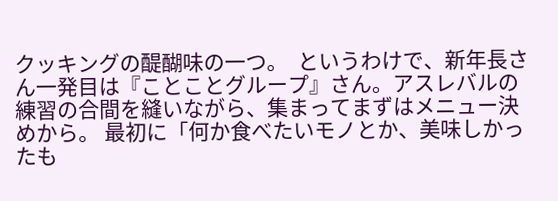クッキングの醍醐味の一つ。  というわけで、新年長さん一発目は『ことことグループ』さん。アスレバルの練習の合間を縫いながら、集まってまずはメニュー決めから。 最初に「何か食べたいモノとか、美味しかったも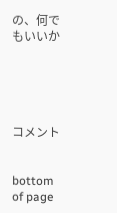の、何でもいいか





コメント


bottom of page